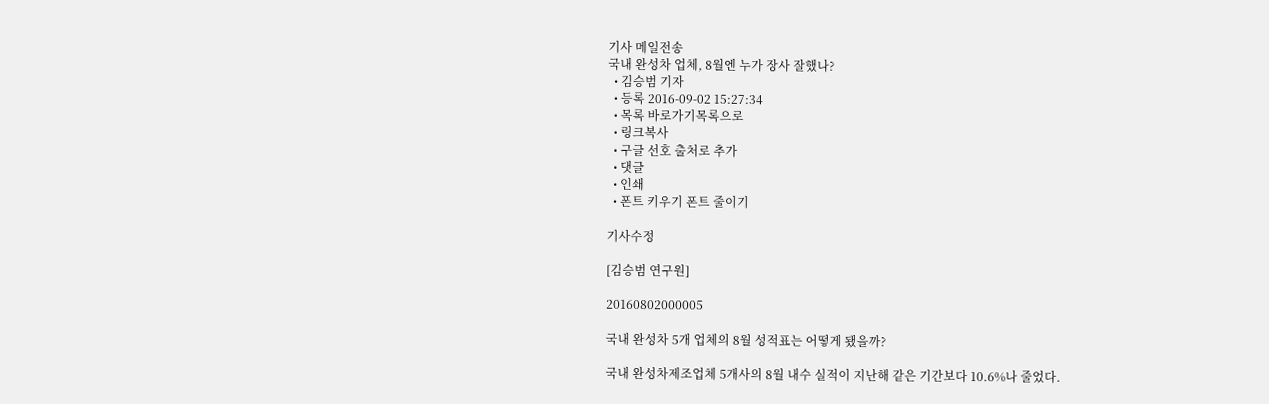기사 메일전송
국내 완성차 업체, 8월엔 누가 장사 잘했나?
  • 김승범 기자
  • 등록 2016-09-02 15:27:34
  • 목록 바로가기목록으로
  • 링크복사
  • 구글 선호 출처로 추가
  • 댓글
  • 인쇄
  • 폰트 키우기 폰트 줄이기

기사수정

[김승범 연구원]

20160802000005

국내 완성차 5개 업체의 8월 성적표는 어떻게 됐을까?

국내 완성차제조업체 5개사의 8월 내수 실적이 지난해 같은 기간보다 10.6%나 줄었다.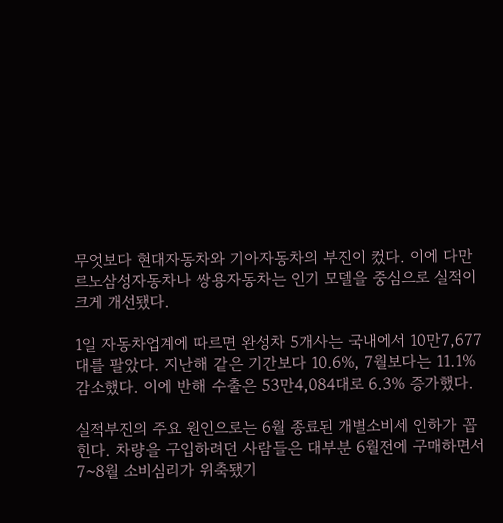무엇보다 현대자동차와 기아자동차의 부진이 컸다. 이에 다만 르노삼성자동차나 쌍용자동차는 인기 모델을 중심으로 실적이 크게 개선됐다.

1일 자동차업계에 따르면 완성차 5개사는 국내에서 10만7,677대를 팔았다. 지난해 같은 기간보다 10.6%, 7월보다는 11.1% 감소했다. 이에 반해 수출은 53만4,084대로 6.3% 증가했다.

실적부진의 주요 원인으로는 6월 종료된 개별소비세 인하가 꼽힌다. 차량을 구입하려던 사람들은 대부분 6월전에 구매하면서 7~8월 소비심리가 위축됐기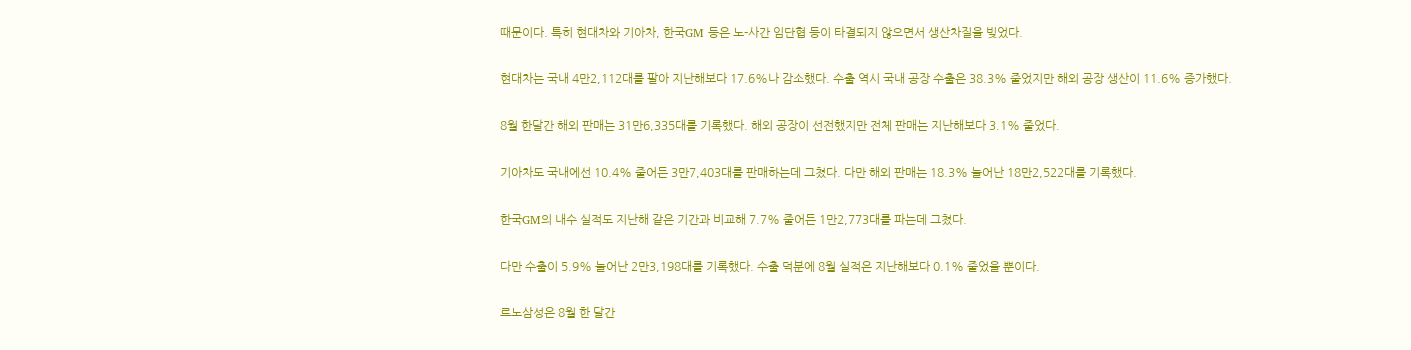때문이다. 특히 현대차와 기아차, 한국GM 등은 노-사간 임단협 등이 타결되지 않으면서 생산차질을 빚었다.

현대차는 국내 4만2,112대를 팔아 지난해보다 17.6%나 감소했다. 수출 역시 국내 공장 수출은 38.3% 줄었지만 해외 공장 생산이 11.6% 증가했다.

8월 한달간 해외 판매는 31만6,335대를 기록했다. 해외 공장이 선전했지만 전체 판매는 지난해보다 3.1% 줄었다.

기아차도 국내에선 10.4% 줄어든 3만7,403대를 판매하는데 그쳤다. 다만 해외 판매는 18.3% 늘어난 18만2,522대를 기록했다.

한국GM의 내수 실적도 지난해 같은 기간과 비교해 7.7% 줄어든 1만2,773대를 파는데 그쳤다.

다만 수출이 5.9% 늘어난 2만3,198대를 기록했다. 수출 덕분에 8월 실적은 지난해보다 0.1% 줄었을 뿐이다.

르노삼성은 8월 한 달간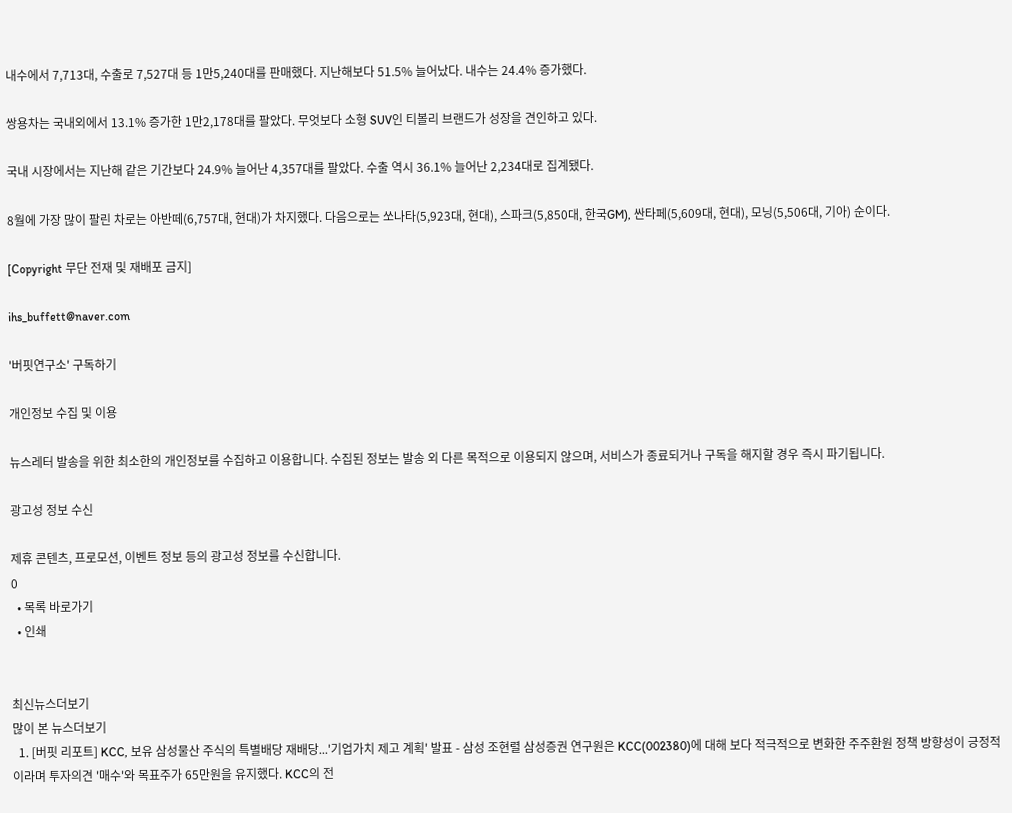내수에서 7,713대, 수출로 7,527대 등 1만5,240대를 판매했다. 지난해보다 51.5% 늘어났다. 내수는 24.4% 증가했다.

쌍용차는 국내외에서 13.1% 증가한 1만2,178대를 팔았다. 무엇보다 소형 SUV인 티볼리 브랜드가 성장을 견인하고 있다.

국내 시장에서는 지난해 같은 기간보다 24.9% 늘어난 4,357대를 팔았다. 수출 역시 36.1% 늘어난 2,234대로 집계됐다.

8월에 가장 많이 팔린 차로는 아반떼(6,757대, 현대)가 차지했다. 다음으로는 쏘나타(5,923대, 현대), 스파크(5,850대, 한국GM), 싼타페(5,609대, 현대), 모닝(5,506대, 기아) 순이다.

[Copyright 무단 전재 및 재배포 금지]

ihs_buffett@naver.com

'버핏연구소' 구독하기

개인정보 수집 및 이용

뉴스레터 발송을 위한 최소한의 개인정보를 수집하고 이용합니다. 수집된 정보는 발송 외 다른 목적으로 이용되지 않으며, 서비스가 종료되거나 구독을 해지할 경우 즉시 파기됩니다.

광고성 정보 수신

제휴 콘텐츠, 프로모션, 이벤트 정보 등의 광고성 정보를 수신합니다.
0
  • 목록 바로가기
  • 인쇄


최신뉴스더보기
많이 본 뉴스더보기
  1. [버핏 리포트] KCC, 보유 삼성물산 주식의 특별배당 재배당...'기업가치 제고 계획' 발표 - 삼성 조현렬 삼성증권 연구원은 KCC(002380)에 대해 보다 적극적으로 변화한 주주환원 정책 방향성이 긍정적이라며 투자의견 '매수'와 목표주가 65만원을 유지했다. KCC의 전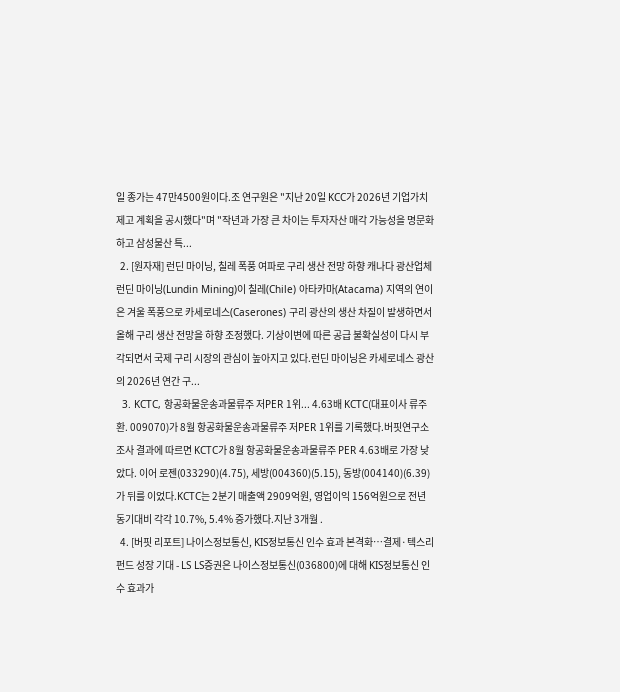일 종가는 47만4500원이다.조 연구원은 "지난 20일 KCC가 2026년 기업가치 제고 계획을 공시했다"며 "작년과 가장 큰 차이는 투자자산 매각 가능성을 명문화하고 삼성물산 특...
  2. [원자재] 런딘 마이닝, 칠레 폭풍 여파로 구리 생산 전망 하향 캐나다 광산업체 런딘 마이닝(Lundin Mining)이 칠레(Chile) 아타카마(Atacama) 지역의 연이은 겨울 폭풍으로 카세로네스(Caserones) 구리 광산의 생산 차질이 발생하면서 올해 구리 생산 전망을 하향 조정했다. 기상이변에 따른 공급 불확실성이 다시 부각되면서 국제 구리 시장의 관심이 높아지고 있다.런딘 마이닝은 카세로네스 광산의 2026년 연간 구...
  3. KCTC, 항공화물운송과물류주 저PER 1위... 4.63배 KCTC(대표이사 류주환. 009070)가 8월 항공화물운송과물류주 저PER 1위를 기록했다.버핏연구소 조사 결과에 따르면 KCTC가 8월 항공화물운송과물류주 PER 4.63배로 가장 낮았다. 이어 로젠(033290)(4.75), 세방(004360)(5.15), 동방(004140)(6.39)가 뒤를 이었다.KCTC는 2분기 매출액 2909억원, 영업이익 156억원으로 전년동기대비 각각 10.7%, 5.4% 증가했다.지난 3개월 .
  4. [버핏 리포트] 나이스정보통신, KIS정보통신 인수 효과 본격화…결제·텍스리펀드 성장 기대 - LS LS증권은 나이스정보통신(036800)에 대해 KIS정보통신 인수 효과가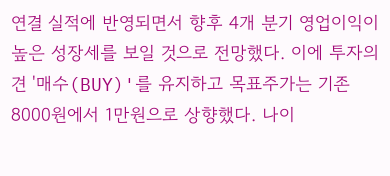연결 실적에 반영되면서 향후 4개 분기 영업이익이 높은 성장세를 보일 것으로 전망했다. 이에 투자의견 '매수(BUY)'를 유지하고 목표주가는 기존 8000원에서 1만원으로 상향했다. 나이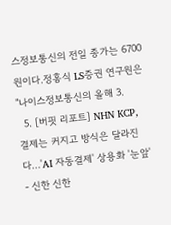스정보통신의 전일 종가는 6700원이다.정홍식 LS증권 연구원은 "나이스정보통신의 올해 3.
  5. [버핏 리포트] NHN KCP, 결제는 커지고 방식은 달라진다...'AI 자동결제' 상용화 '눈앞' - 신한 신한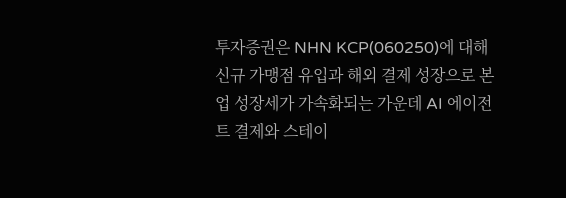투자증권은 NHN KCP(060250)에 대해 신규 가맹점 유입과 해외 결제 성장으로 본업 성장세가 가속화되는 가운데 AI 에이전트 결제와 스테이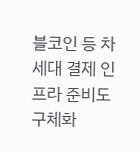블코인 등 차세대 결제 인프라 준비도 구체화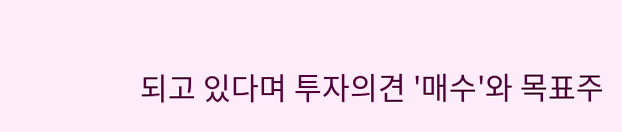되고 있다며 투자의견 '매수'와 목표주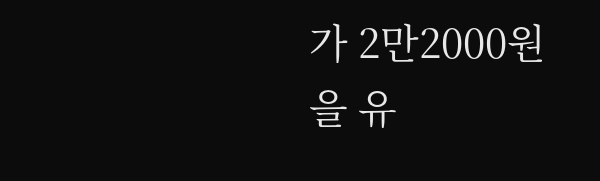가 2만2000원을 유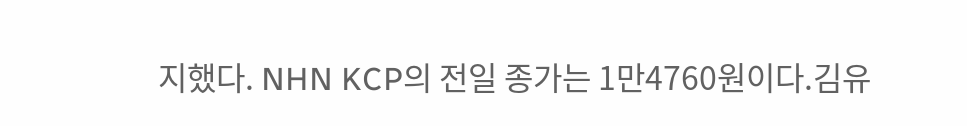지했다. NHN KCP의 전일 종가는 1만4760원이다.김유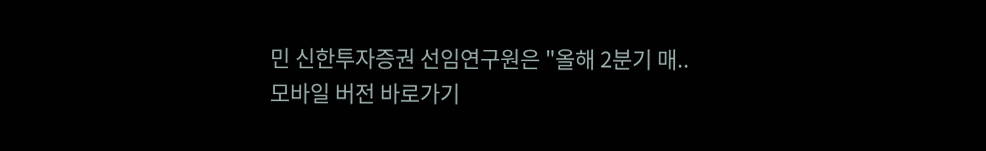민 신한투자증권 선임연구원은 "올해 2분기 매..
모바일 버전 바로가기